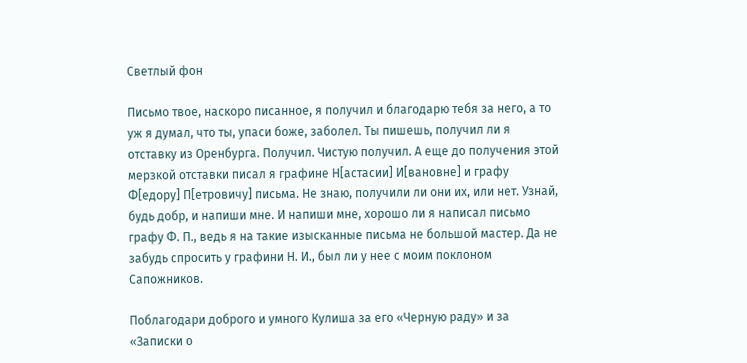Светлый фон

Письмо твое, наскоро писанное, я получил и благодарю тебя за него, а то уж я думал, что ты, упаси боже, заболел. Ты пишешь, получил ли я отставку из Оренбурга. Получил. Чистую получил. А еще до получения этой мерзкой отставки писал я графине Н[астасии] И[вановне] и графу Ф[едору] П[етровичу] письма. Не знаю, получили ли они их, или нет. Узнай, будь добр, и напиши мне. И напиши мне, хорошо ли я написал письмо графу Ф. П., ведь я на такие изысканные письма не большой мастер. Да не забудь спросить у графини Н. И., был ли у нее с моим поклоном Сапожников.

Поблагодари доброго и умного Кулиша за его «Черную раду» и за «Записки о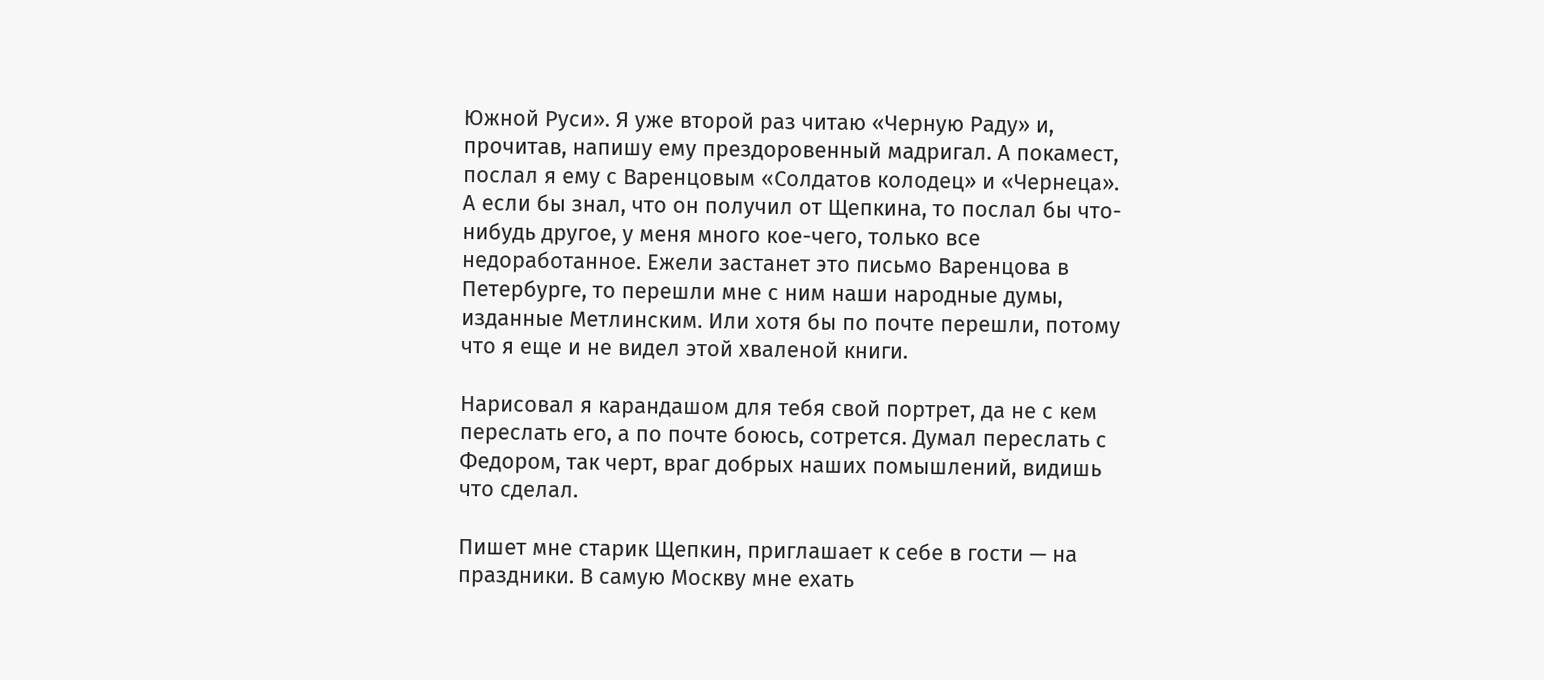Южной Руси». Я уже второй раз читаю «Черную Раду» и, прочитав, напишу ему прездоровенный мадригал. А покамест, послал я ему с Варенцовым «Солдатов колодец» и «Чернеца». А если бы знал, что он получил от Щепкина, то послал бы что-нибудь другое, у меня много кое-чего, только все недоработанное. Ежели застанет это письмо Варенцова в Петербурге, то перешли мне с ним наши народные думы, изданные Метлинским. Или хотя бы по почте перешли, потому что я еще и не видел этой хваленой книги.

Нарисовал я карандашом для тебя свой портрет, да не с кем переслать его, а по почте боюсь, сотрется. Думал переслать с Федором, так черт, враг добрых наших помышлений, видишь что сделал.

Пишет мне старик Щепкин, приглашает к себе в гости — на праздники. В самую Москву мне ехать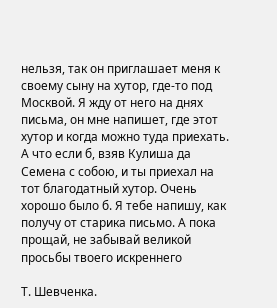нельзя, так он приглашает меня к своему сыну на хутор, где-то под Москвой. Я жду от него на днях письма, он мне напишет, где этот хутор и когда можно туда приехать. А что если б, взяв Кулиша да Семена с собою, и ты приехал на тот благодатный хутор. Очень хорошо было б. Я тебе напишу, как получу от старика письмо. А пока прощай, не забывай великой просьбы твоего искреннего

Т. Шевченка.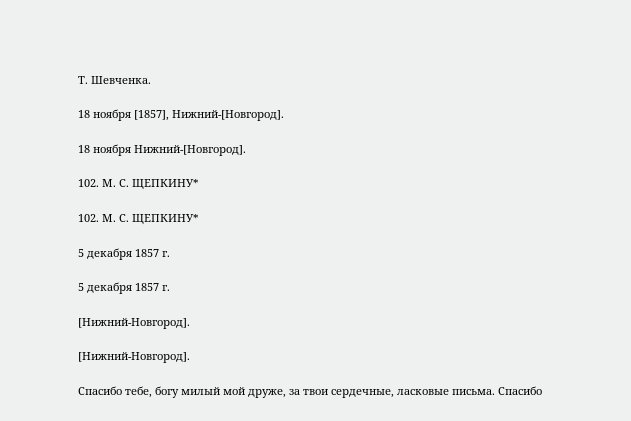Т. Шевченка.

18 ноября [1857], Нижний-[Новгород].

18 ноября Нижний-[Новгород].

102. М. С. ЩЕПКИНУ*

102. М. С. ЩЕПКИНУ*

5 декабря 1857 г.

5 декабря 1857 г.

[Нижний-Новгород].

[Нижний-Новгород].

Спасибо тебе, богу милый мой друже, за твои сердечные, ласковые письма. Спасибо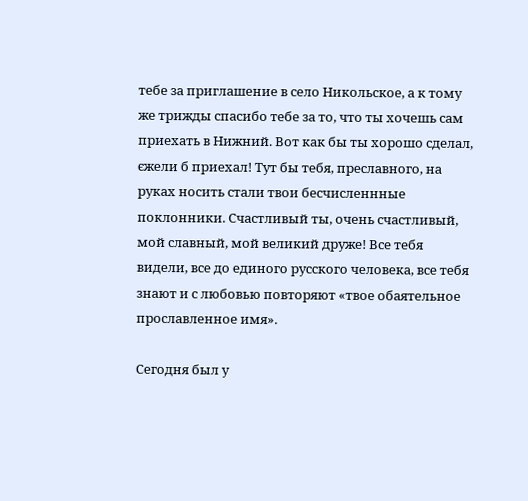тебе за приглашение в село Никольское, а к тому же трижды спасибо тебе за то, что ты хочешь сам приехать в Нижний. Вот как бы ты хорошо сделал, єжели б приехал! Тут бы тебя, преславного, на руках носить стали твои бесчисленнные поклонники. Счастливый ты, очень счастливый, мой славный, мой великий друже! Все тебя видели, все до единого русского человека, все тебя знают и с любовью повторяют «твое обаятельное прославленное имя».

Сегодня был у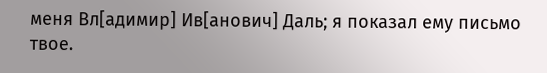меня Вл[адимир] Ив[анович] Даль; я показал ему письмо твое.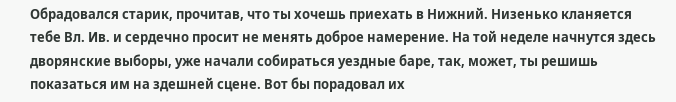Обрадовался старик, прочитав, что ты хочешь приехать в Нижний. Низенько кланяется тебе Вл. Ив. и сердечно просит не менять доброе намерение. На той неделе начнутся здесь дворянские выборы, уже начали собираться уездные баре, так, может, ты решишь показаться им на здешней сцене. Вот бы порадовал их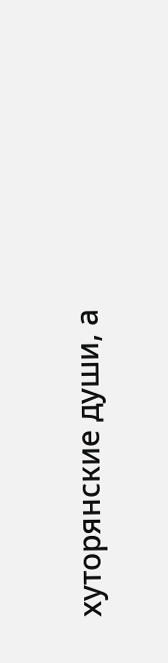хуторянские души, а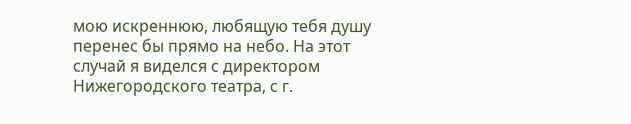мою искреннюю, любящую тебя душу перенес бы прямо на небо. На этот случай я виделся с директором Нижегородского театра, с г.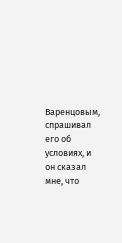Варенцовым, спрашивал его об условиях, и он сказал мне, что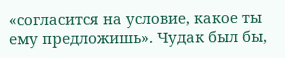«согласится на условие, какое ты ему предложишь». Чудак был бы,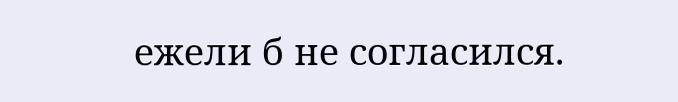ежели б не согласился.